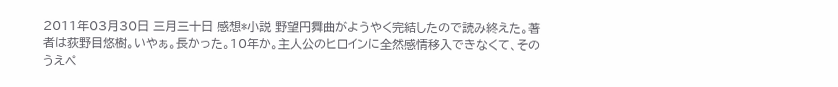2011年03月30日 三月三十日 感想*小説 野望円舞曲がようやく完結したので読み終えた。著者は荻野目悠樹。いやぁ。長かった。10年か。主人公のヒロインに全然感情移入できなくて、そのうえペ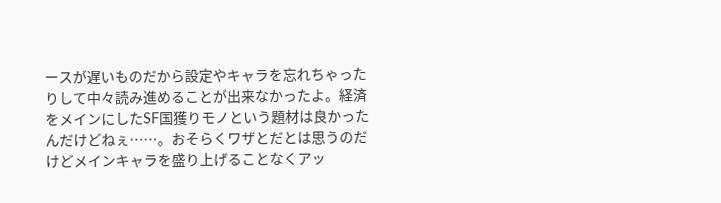ースが遅いものだから設定やキャラを忘れちゃったりして中々読み進めることが出来なかったよ。経済をメインにしたSF国獲りモノという題材は良かったんだけどねぇ……。おそらくワザとだとは思うのだけどメインキャラを盛り上げることなくアッ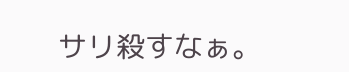サリ殺すなぁ。